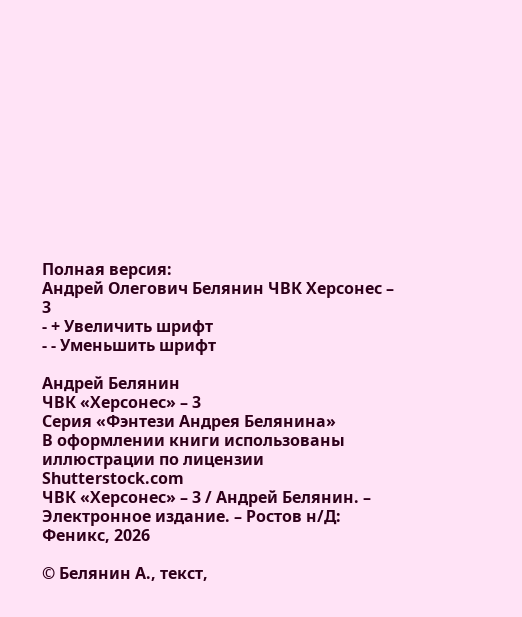Полная версия:
Андрей Олегович Белянин ЧВК Херсонес – 3
- + Увеличить шрифт
- - Уменьшить шрифт

Андрей Белянин
ЧВК «Херсонес» – 3
Серия «Фэнтези Андрея Белянина»
В оформлении книги использованы иллюстрации по лицензии Shutterstock.com
ЧВК «Херсонес» – 3 / Андрей Белянин. – Электронное издание. – Ростов н/Д: Феникс, 2026

© Белянин А., текст,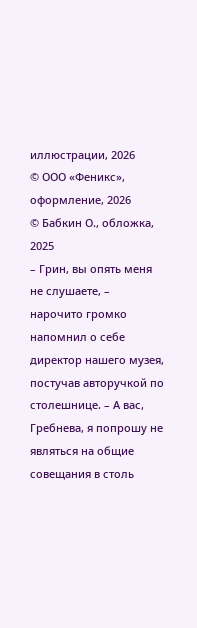иллюстрации, 2026
© ООО «Феникс», оформление, 2026
© Бабкин О., обложка, 2025
– Грин, вы опять меня не слушаете, – нарочито громко напомнил о себе директор нашего музея, постучав авторучкой по столешнице. – А вас, Гребнева, я попрошу не являться на общие совещания в столь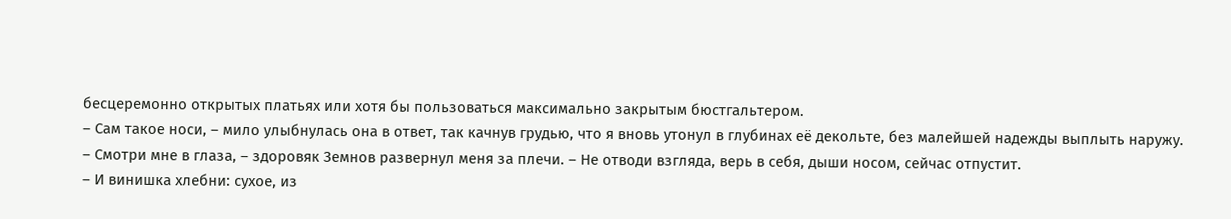бесцеремонно открытых платьях или хотя бы пользоваться максимально закрытым бюстгальтером.
– Сам такое носи, – мило улыбнулась она в ответ, так качнув грудью, что я вновь утонул в глубинах её декольте, без малейшей надежды выплыть наружу.
– Смотри мне в глаза, – здоровяк Земнов развернул меня за плечи. – Не отводи взгляда, верь в себя, дыши носом, сейчас отпустит.
– И винишка хлебни: сухое, из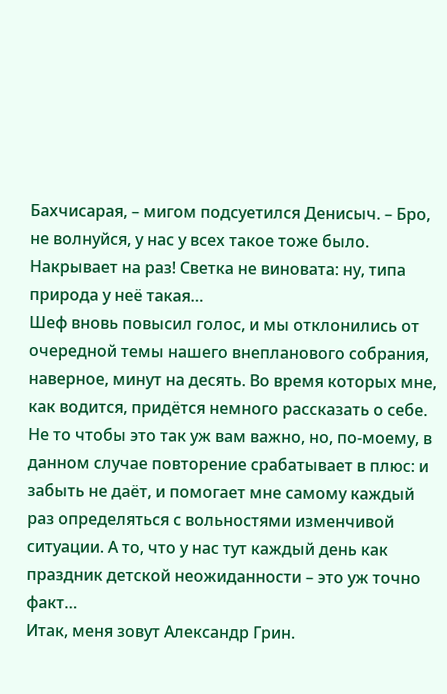Бахчисарая, – мигом подсуетился Денисыч. – Бро, не волнуйся, у нас у всех такое тоже было. Накрывает на раз! Светка не виновата: ну, типа природа у неё такая…
Шеф вновь повысил голос, и мы отклонились от очередной темы нашего внепланового собрания, наверное, минут на десять. Во время которых мне, как водится, придётся немного рассказать о себе. Не то чтобы это так уж вам важно, но, по-моему, в данном случае повторение срабатывает в плюс: и забыть не даёт, и помогает мне самому каждый раз определяться с вольностями изменчивой ситуации. А то, что у нас тут каждый день как праздник детской неожиданности – это уж точно факт…
Итак, меня зовут Александр Грин.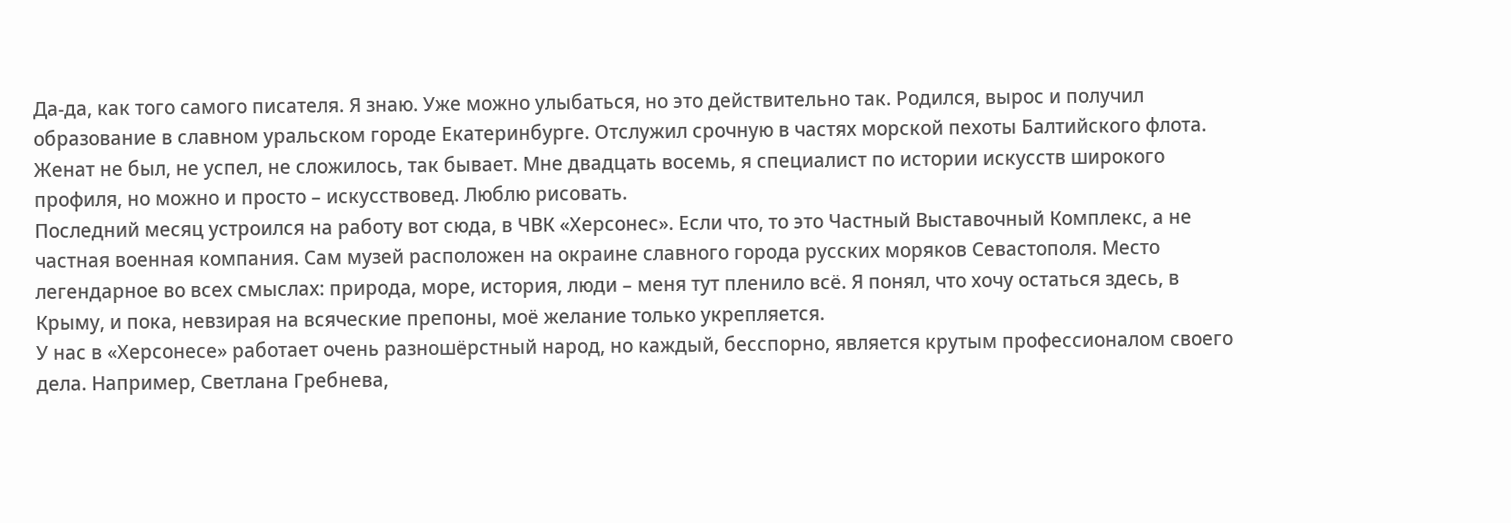Да-да, как того самого писателя. Я знаю. Уже можно улыбаться, но это действительно так. Родился, вырос и получил образование в славном уральском городе Екатеринбурге. Отслужил срочную в частях морской пехоты Балтийского флота. Женат не был, не успел, не сложилось, так бывает. Мне двадцать восемь, я специалист по истории искусств широкого профиля, но можно и просто – искусствовед. Люблю рисовать.
Последний месяц устроился на работу вот сюда, в ЧВК «Херсонес». Если что, то это Частный Выставочный Комплекс, а не частная военная компания. Сам музей расположен на окраине славного города русских моряков Севастополя. Место легендарное во всех смыслах: природа, море, история, люди – меня тут пленило всё. Я понял, что хочу остаться здесь, в Крыму, и пока, невзирая на всяческие препоны, моё желание только укрепляется.
У нас в «Херсонесе» работает очень разношёрстный народ, но каждый, бесспорно, является крутым профессионалом своего дела. Например, Светлана Гребнева,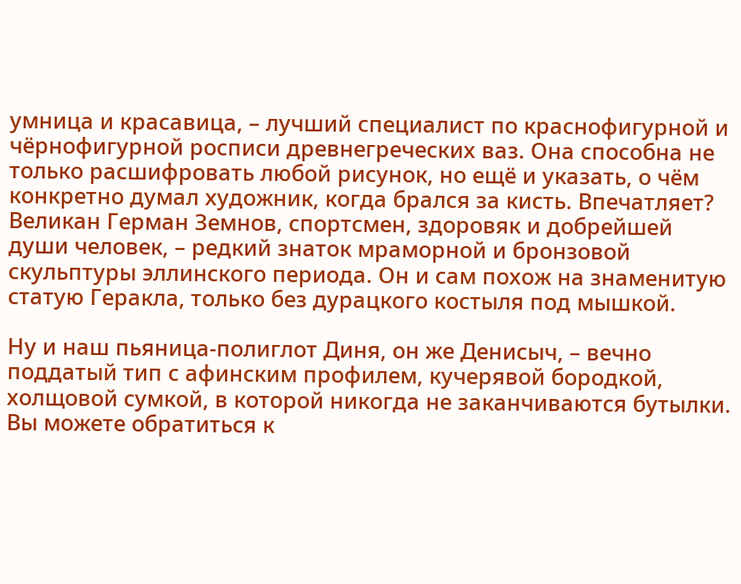умница и красавица, – лучший специалист по краснофигурной и чёрнофигурной росписи древнегреческих ваз. Она способна не только расшифровать любой рисунок, но ещё и указать, о чём конкретно думал художник, когда брался за кисть. Впечатляет?
Великан Герман Земнов, спортсмен, здоровяк и добрейшей души человек, – редкий знаток мраморной и бронзовой скульптуры эллинского периода. Он и сам похож на знаменитую статую Геракла, только без дурацкого костыля под мышкой.

Ну и наш пьяница-полиглот Диня, он же Денисыч, – вечно поддатый тип с афинским профилем, кучерявой бородкой, холщовой сумкой, в которой никогда не заканчиваются бутылки. Вы можете обратиться к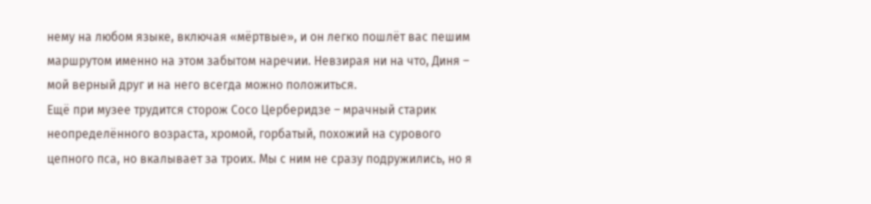нему на любом языке, включая «мёртвые», и он легко пошлёт вас пешим маршрутом именно на этом забытом наречии. Невзирая ни на что, Диня – мой верный друг и на него всегда можно положиться.
Ещё при музее трудится сторож Сосо Церберидзе – мрачный старик неопределённого возраста, хромой, горбатый, похожий на сурового цепного пса, но вкалывает за троих. Мы с ним не сразу подружились, но я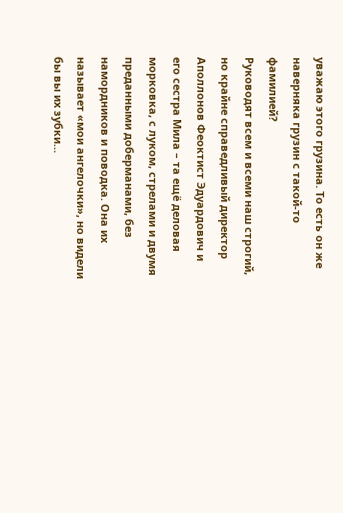уважаю этого грузина. То есть он же наверняка грузин с такой-то фамилией?
Руководят всем и всеми наш строгий, но крайне справедливый директор Аполлонов Феоктист Эдуардович и его сестра Мила – та ещё деловая морковка, с луком, стрелами и двумя преданными доберманами, без намордников и поводка. Она их называет «мои ангелочки», но видели бы вы их зубки…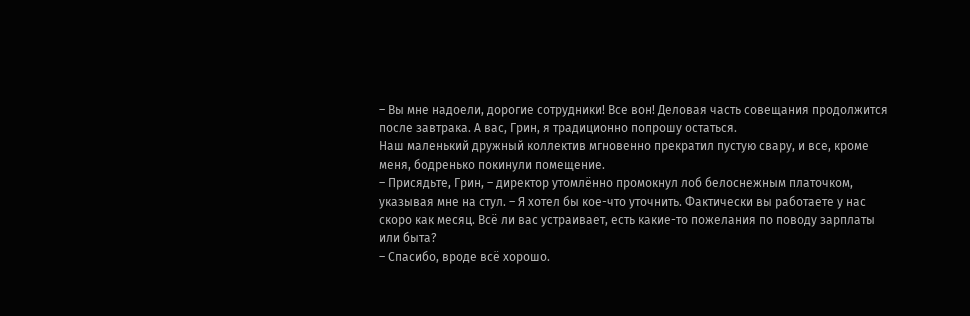– Вы мне надоели, дорогие сотрудники! Все вон! Деловая часть совещания продолжится после завтрака. А вас, Грин, я традиционно попрошу остаться.
Наш маленький дружный коллектив мгновенно прекратил пустую свару, и все, кроме меня, бодренько покинули помещение.
– Присядьте, Грин, – директор утомлённо промокнул лоб белоснежным платочком, указывая мне на стул. – Я хотел бы кое-что уточнить. Фактически вы работаете у нас скоро как месяц. Всё ли вас устраивает, есть какие-то пожелания по поводу зарплаты или быта?
– Спасибо, вроде всё хорошо.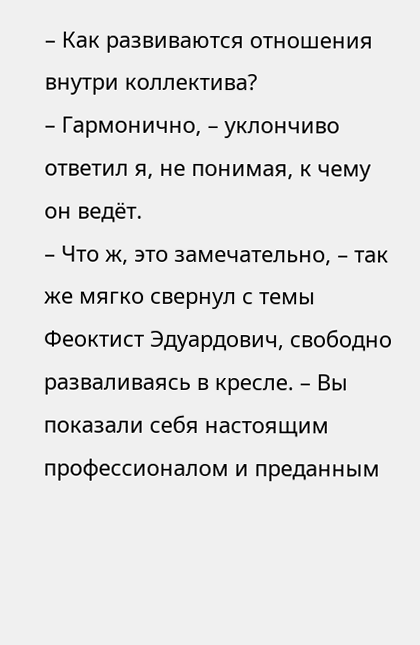– Как развиваются отношения внутри коллектива?
– Гармонично, – уклончиво ответил я, не понимая, к чему он ведёт.
– Что ж, это замечательно, – так же мягко свернул с темы Феоктист Эдуардович, свободно разваливаясь в кресле. – Вы показали себя настоящим профессионалом и преданным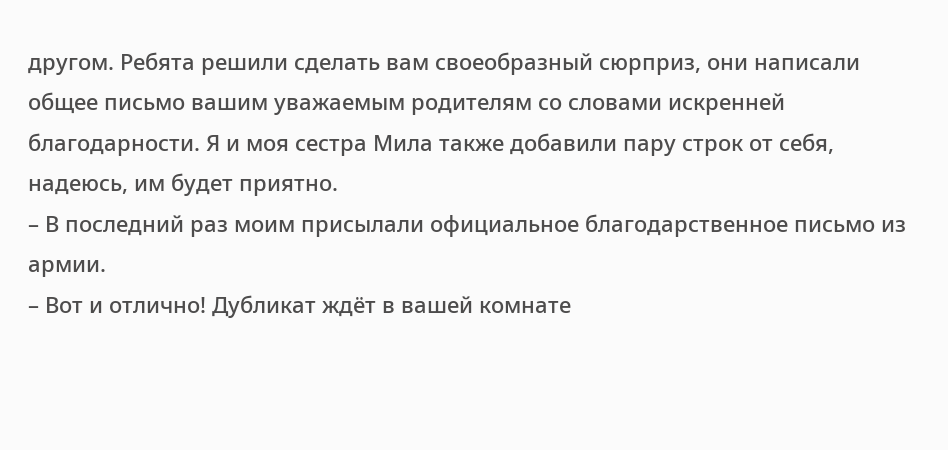другом. Ребята решили сделать вам своеобразный сюрприз, они написали общее письмо вашим уважаемым родителям со словами искренней благодарности. Я и моя сестра Мила также добавили пару строк от себя, надеюсь, им будет приятно.
– В последний раз моим присылали официальное благодарственное письмо из армии.
– Вот и отлично! Дубликат ждёт в вашей комнате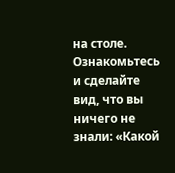на столе. Ознакомьтесь и сделайте вид, что вы ничего не знали: «Какой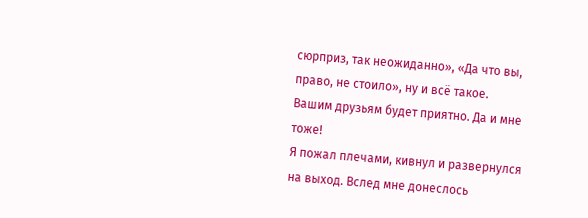сюрприз, так неожиданно», «Да что вы, право, не стоило», ну и всё такое. Вашим друзьям будет приятно. Да и мне тоже!
Я пожал плечами, кивнул и развернулся на выход. Вслед мне донеслось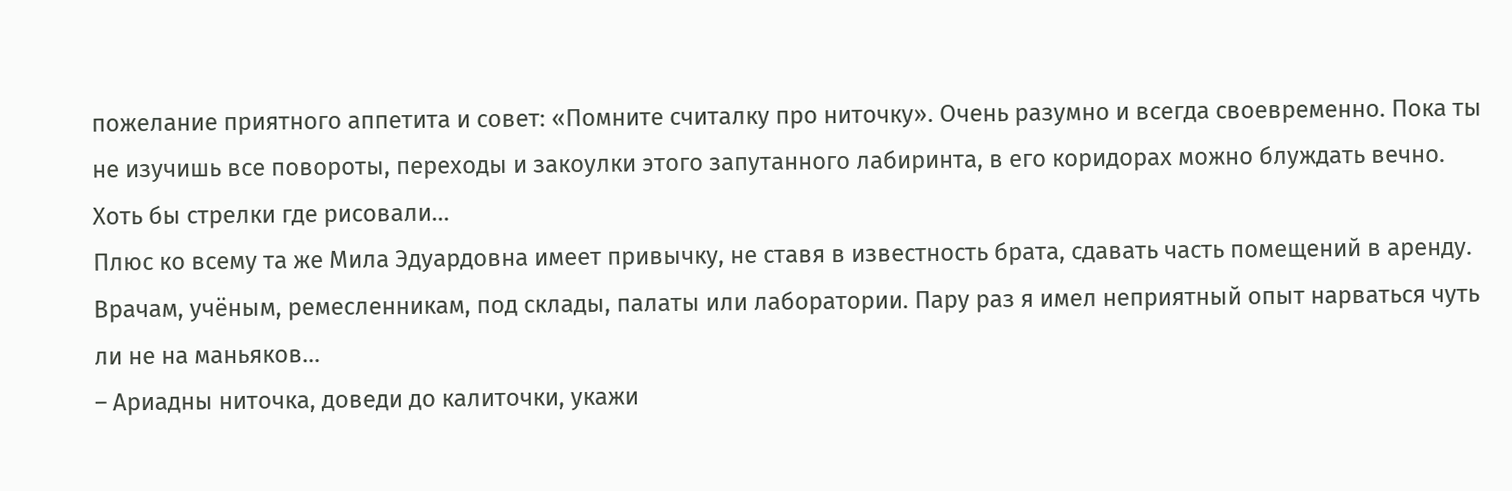пожелание приятного аппетита и совет: «Помните считалку про ниточку». Очень разумно и всегда своевременно. Пока ты не изучишь все повороты, переходы и закоулки этого запутанного лабиринта, в его коридорах можно блуждать вечно. Хоть бы стрелки где рисовали…
Плюс ко всему та же Мила Эдуардовна имеет привычку, не ставя в известность брата, сдавать часть помещений в аренду. Врачам, учёным, ремесленникам, под склады, палаты или лаборатории. Пару раз я имел неприятный опыт нарваться чуть ли не на маньяков…
– Ариадны ниточка, доведи до калиточки, укажи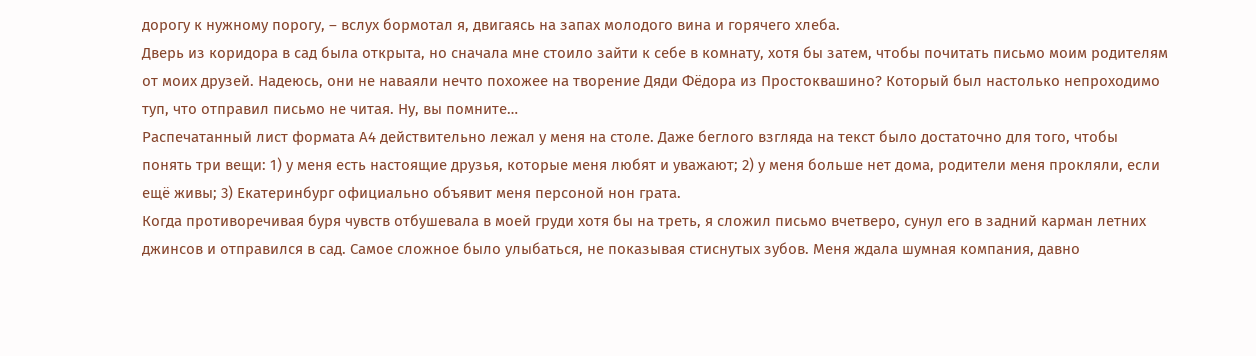дорогу к нужному порогу, – вслух бормотал я, двигаясь на запах молодого вина и горячего хлеба.
Дверь из коридора в сад была открыта, но сначала мне стоило зайти к себе в комнату, хотя бы затем, чтобы почитать письмо моим родителям от моих друзей. Надеюсь, они не наваяли нечто похожее на творение Дяди Фёдора из Простоквашино? Который был настолько непроходимо туп, что отправил письмо не читая. Ну, вы помните…
Распечатанный лист формата А4 действительно лежал у меня на столе. Даже беглого взгляда на текст было достаточно для того, чтобы понять три вещи: 1) у меня есть настоящие друзья, которые меня любят и уважают; 2) у меня больше нет дома, родители меня прокляли, если ещё живы; 3) Екатеринбург официально объявит меня персоной нон грата.
Когда противоречивая буря чувств отбушевала в моей груди хотя бы на треть, я сложил письмо вчетверо, сунул его в задний карман летних джинсов и отправился в сад. Самое сложное было улыбаться, не показывая стиснутых зубов. Меня ждала шумная компания, давно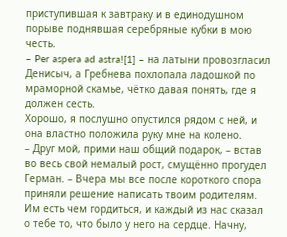приступившая к завтраку и в единодушном порыве поднявшая серебряные кубки в мою честь.
– Per aspera ad astra![1] – на латыни провозгласил Денисыч, а Гребнева похлопала ладошкой по мраморной скамье, чётко давая понять, где я должен сесть.
Хорошо, я послушно опустился рядом с ней, и она властно положила руку мне на колено.
– Друг мой, прими наш общий подарок, – встав во весь свой немалый рост, смущённо прогудел Герман. – Вчера мы все после короткого спора приняли решение написать твоим родителям. Им есть чем гордиться, и каждый из нас сказал о тебе то, что было у него на сердце. Начну,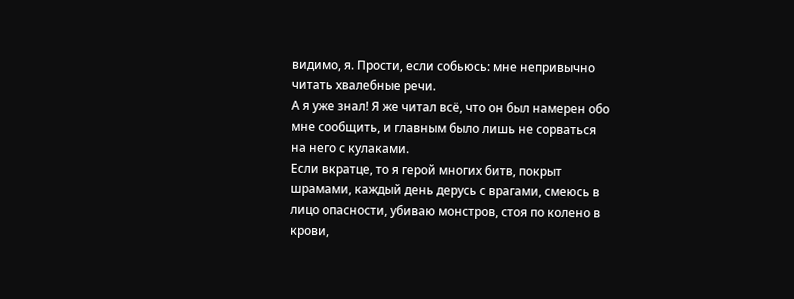видимо, я. Прости, если собьюсь: мне непривычно читать хвалебные речи.
А я уже знал! Я же читал всё, что он был намерен обо мне сообщить, и главным было лишь не сорваться на него с кулаками.
Если вкратце, то я герой многих битв, покрыт шрамами, каждый день дерусь с врагами, смеюсь в лицо опасности, убиваю монстров, стоя по колено в крови,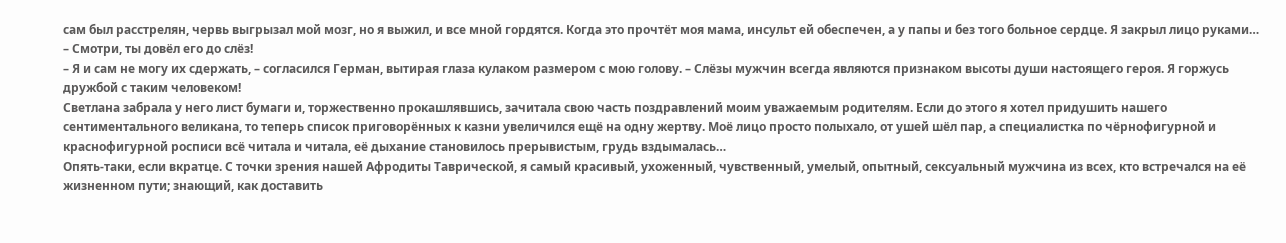сам был расстрелян, червь выгрызал мой мозг, но я выжил, и все мной гордятся. Когда это прочтёт моя мама, инсульт ей обеспечен, а у папы и без того больное сердце. Я закрыл лицо руками…
– Смотри, ты довёл его до слёз!
– Я и сам не могу их сдержать, – согласился Герман, вытирая глаза кулаком размером с мою голову. – Слёзы мужчин всегда являются признаком высоты души настоящего героя. Я горжусь дружбой с таким человеком!
Светлана забрала у него лист бумаги и, торжественно прокашлявшись, зачитала свою часть поздравлений моим уважаемым родителям. Если до этого я хотел придушить нашего сентиментального великана, то теперь список приговорённых к казни увеличился ещё на одну жертву. Моё лицо просто полыхало, от ушей шёл пар, а специалистка по чёрнофигурной и краснофигурной росписи всё читала и читала, её дыхание становилось прерывистым, грудь вздымалась…
Опять-таки, если вкратце. С точки зрения нашей Афродиты Таврической, я самый красивый, ухоженный, чувственный, умелый, опытный, сексуальный мужчина из всех, кто встречался на её жизненном пути; знающий, как доставить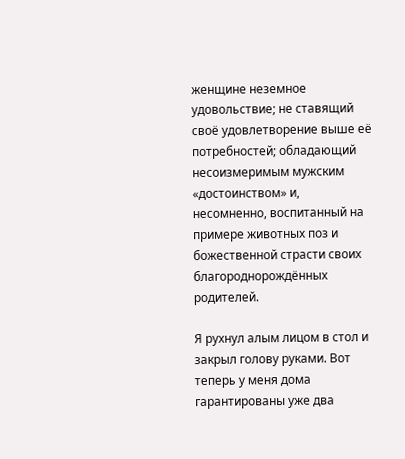женщине неземное удовольствие; не ставящий своё удовлетворение выше её потребностей; обладающий несоизмеримым мужским «достоинством» и, несомненно, воспитанный на примере животных поз и божественной страсти своих благороднорождённых родителей.

Я рухнул алым лицом в стол и закрыл голову руками. Вот теперь у меня дома гарантированы уже два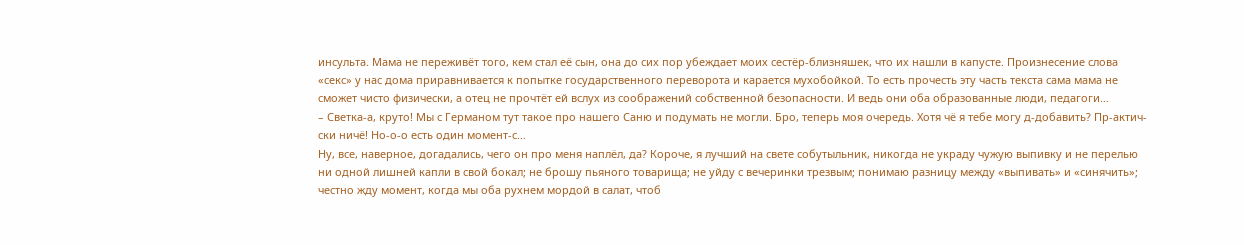инсульта. Мама не переживёт того, кем стал её сын, она до сих пор убеждает моих сестёр-близняшек, что их нашли в капусте. Произнесение слова «секс» у нас дома приравнивается к попытке государственного переворота и карается мухобойкой. То есть прочесть эту часть текста сама мама не сможет чисто физически, а отец не прочтёт ей вслух из соображений собственной безопасности. И ведь они оба образованные люди, педагоги…
– Светка-а, круто! Мы с Германом тут такое про нашего Саню и подумать не могли. Бро, теперь моя очередь. Хотя чё я тебе могу д-добавить? Пр-актич-ски ничё! Но-о-о есть один момент-с…
Ну, все, наверное, догадались, чего он про меня наплёл, да? Короче, я лучший на свете собутыльник, никогда не украду чужую выпивку и не перелью ни одной лишней капли в свой бокал; не брошу пьяного товарища; не уйду с вечеринки трезвым; понимаю разницу между «выпивать» и «синячить»; честно жду момент, когда мы оба рухнем мордой в салат, чтоб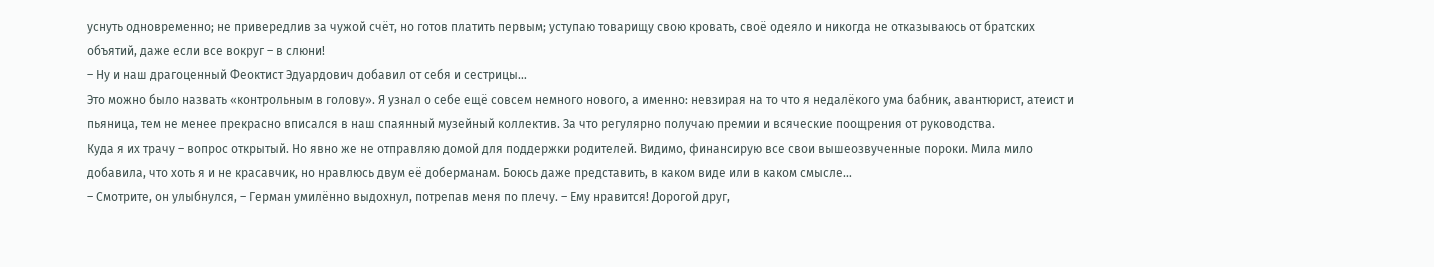уснуть одновременно; не привередлив за чужой счёт, но готов платить первым; уступаю товарищу свою кровать, своё одеяло и никогда не отказываюсь от братских объятий, даже если все вокруг – в слюни!
– Ну и наш драгоценный Феоктист Эдуардович добавил от себя и сестрицы…
Это можно было назвать «контрольным в голову». Я узнал о себе ещё совсем немного нового, а именно: невзирая на то что я недалёкого ума бабник, авантюрист, атеист и пьяница, тем не менее прекрасно вписался в наш спаянный музейный коллектив. За что регулярно получаю премии и всяческие поощрения от руководства.
Куда я их трачу – вопрос открытый. Но явно же не отправляю домой для поддержки родителей. Видимо, финансирую все свои вышеозвученные пороки. Мила мило добавила, что хоть я и не красавчик, но нравлюсь двум её доберманам. Боюсь даже представить, в каком виде или в каком смысле…
– Смотрите, он улыбнулся, – Герман умилённо выдохнул, потрепав меня по плечу. – Ему нравится! Дорогой друг,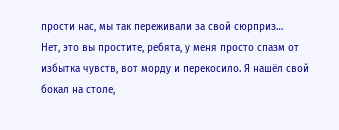прости нас, мы так переживали за свой сюрприз…
Нет, это вы простите, ребята, у меня просто спазм от избытка чувств, вот морду и перекосило. Я нашёл свой бокал на столе,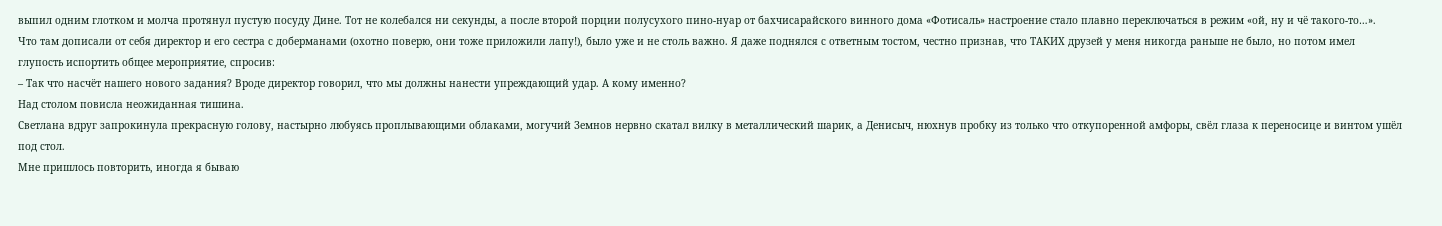выпил одним глотком и молча протянул пустую посуду Дине. Тот не колебался ни секунды, а после второй порции полусухого пино-нуар от бахчисарайского винного дома «Фотисаль» настроение стало плавно переключаться в режим «ой, ну и чё такого-то…».
Что там дописали от себя директор и его сестра с доберманами (охотно поверю, они тоже приложили лапу!), было уже и не столь важно. Я даже поднялся с ответным тостом, честно признав, что ТАКИХ друзей у меня никогда раньше не было, но потом имел глупость испортить общее мероприятие, спросив:
– Так что насчёт нашего нового задания? Вроде директор говорил, что мы должны нанести упреждающий удар. А кому именно?
Над столом повисла неожиданная тишина.
Светлана вдруг запрокинула прекрасную голову, настырно любуясь проплывающими облаками, могучий Земнов нервно скатал вилку в металлический шарик, а Денисыч, нюхнув пробку из только что откупоренной амфоры, свёл глаза к переносице и винтом ушёл под стол.
Мне пришлось повторить, иногда я бываю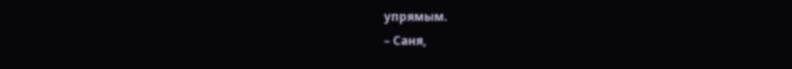упрямым.
– Саня,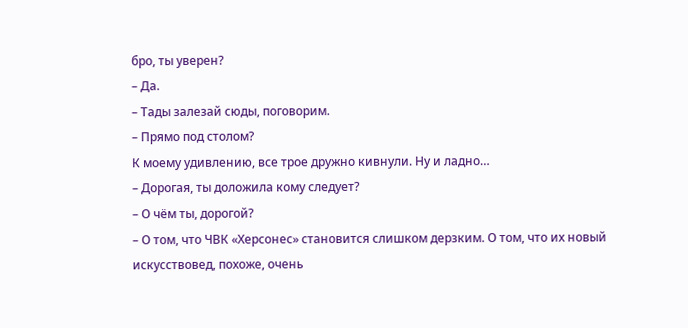бро, ты уверен?
– Да.
– Тады залезай сюды, поговорим.
– Прямо под столом?
К моему удивлению, все трое дружно кивнули. Ну и ладно…
– Дорогая, ты доложила кому следует?
– О чём ты, дорогой?
– О том, что ЧВК «Херсонес» становится слишком дерзким. О том, что их новый искусствовед, похоже, очень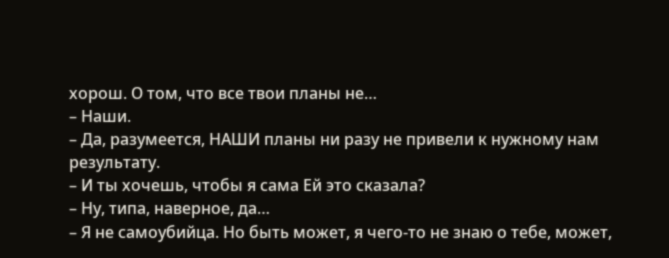хорош. О том, что все твои планы не…
– Наши.
– Да, разумеется, НАШИ планы ни разу не привели к нужному нам результату.
– И ты хочешь, чтобы я сама Ей это сказала?
– Ну, типа, наверное, да…
– Я не самоубийца. Но быть может, я чего-то не знаю о тебе, может,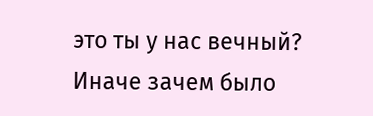это ты у нас вечный? Иначе зачем было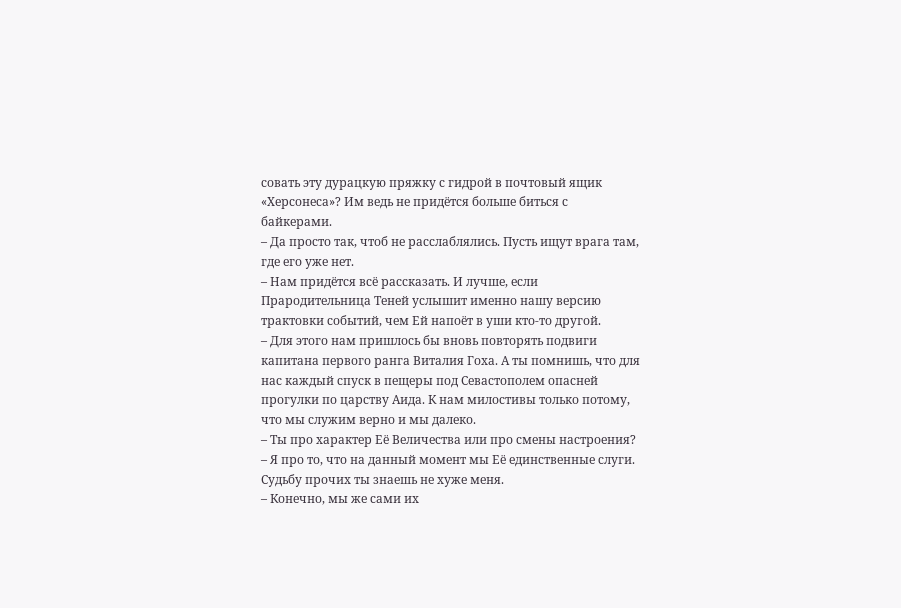совать эту дурацкую пряжку с гидрой в почтовый ящик «Херсонеса»? Им ведь не придётся больше биться с байкерами.
– Да просто так, чтоб не расслаблялись. Пусть ищут врага там, где его уже нет.
– Нам придётся всё рассказать. И лучше, если Прародительница Теней услышит именно нашу версию трактовки событий, чем Ей напоёт в уши кто-то другой.
– Для этого нам пришлось бы вновь повторять подвиги капитана первого ранга Виталия Гоха. А ты помнишь, что для нас каждый спуск в пещеры под Севастополем опасней прогулки по царству Аида. К нам милостивы только потому, что мы служим верно и мы далеко.
– Ты про характер Её Величества или про смены настроения?
– Я про то, что на данный момент мы Её единственные слуги. Судьбу прочих ты знаешь не хуже меня.
– Конечно, мы же сами их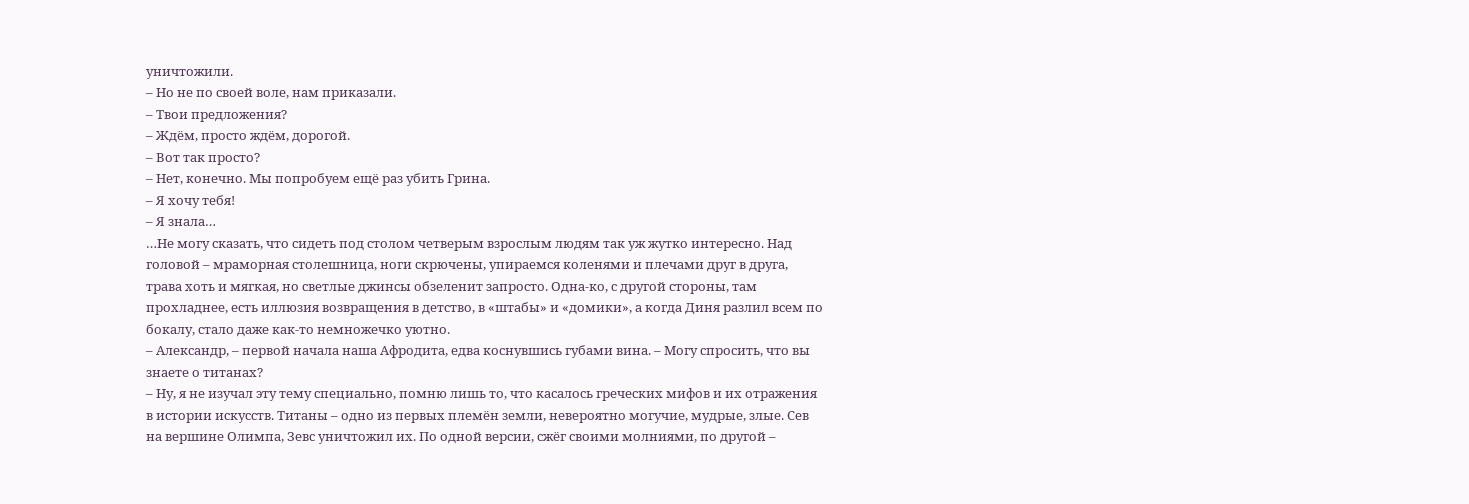уничтожили.
– Но не по своей воле, нам приказали.
– Твои предложения?
– Ждём, просто ждём, дорогой.
– Вот так просто?
– Нет, конечно. Мы попробуем ещё раз убить Грина.
– Я хочу тебя!
– Я знала…
…Не могу сказать, что сидеть под столом четверым взрослым людям так уж жутко интересно. Над головой – мраморная столешница, ноги скрючены, упираемся коленями и плечами друг в друга, трава хоть и мягкая, но светлые джинсы обзеленит запросто. Одна-ко, с другой стороны, там прохладнее, есть иллюзия возвращения в детство, в «штабы» и «домики», а когда Диня разлил всем по бокалу, стало даже как-то немножечко уютно.
– Александр, – первой начала наша Афродита, едва коснувшись губами вина. – Могу спросить, что вы знаете о титанах?
– Ну, я не изучал эту тему специально, помню лишь то, что касалось греческих мифов и их отражения в истории искусств. Титаны – одно из первых племён земли, невероятно могучие, мудрые, злые. Сев на вершине Олимпа, Зевс уничтожил их. По одной версии, сжёг своими молниями, по другой –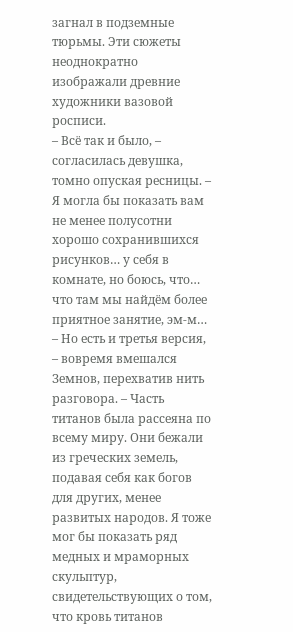загнал в подземные тюрьмы. Эти сюжеты неоднократно изображали древние художники вазовой росписи.
– Всё так и было, – согласилась девушка, томно опуская ресницы. – Я могла бы показать вам не менее полусотни хорошо сохранившихся рисунков… у себя в комнате, но боюсь, что… что там мы найдём более приятное занятие, эм-м…
– Но есть и третья версия, – вовремя вмешался Земнов, перехватив нить разговора. – Часть титанов была рассеяна по всему миру. Они бежали из греческих земель, подавая себя как богов для других, менее развитых народов. Я тоже мог бы показать ряд медных и мраморных скульптур, свидетельствующих о том, что кровь титанов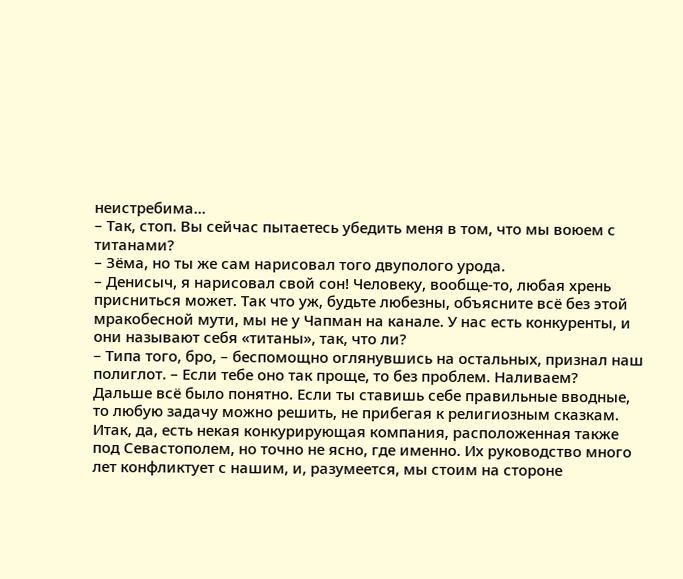неистребима…
– Так, стоп. Вы сейчас пытаетесь убедить меня в том, что мы воюем с титанами?
– Зёма, но ты же сам нарисовал того двуполого урода.
– Денисыч, я нарисовал свой сон! Человеку, вообще-то, любая хрень присниться может. Так что уж, будьте любезны, объясните всё без этой мракобесной мути, мы не у Чапман на канале. У нас есть конкуренты, и они называют себя «титаны», так, что ли?
– Типа того, бро, – беспомощно оглянувшись на остальных, признал наш полиглот. – Если тебе оно так проще, то без проблем. Наливаем?
Дальше всё было понятно. Если ты ставишь себе правильные вводные, то любую задачу можно решить, не прибегая к религиозным сказкам. Итак, да, есть некая конкурирующая компания, расположенная также под Севастополем, но точно не ясно, где именно. Их руководство много лет конфликтует с нашим, и, разумеется, мы стоим на стороне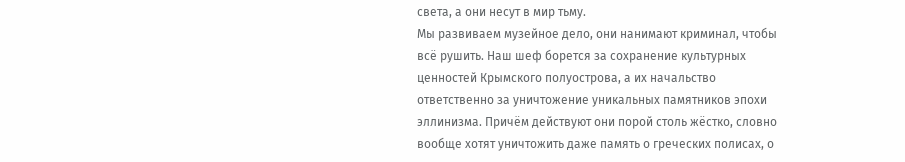света, а они несут в мир тьму.
Мы развиваем музейное дело, они нанимают криминал, чтобы всё рушить. Наш шеф борется за сохранение культурных ценностей Крымского полуострова, а их начальство ответственно за уничтожение уникальных памятников эпохи эллинизма. Причём действуют они порой столь жёстко, словно вообще хотят уничтожить даже память о греческих полисах, о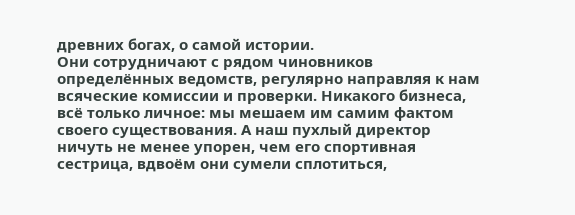древних богах, о самой истории.
Они сотрудничают с рядом чиновников определённых ведомств, регулярно направляя к нам всяческие комиссии и проверки. Никакого бизнеса, всё только личное: мы мешаем им самим фактом своего существования. А наш пухлый директор ничуть не менее упорен, чем его спортивная сестрица, вдвоём они сумели сплотиться,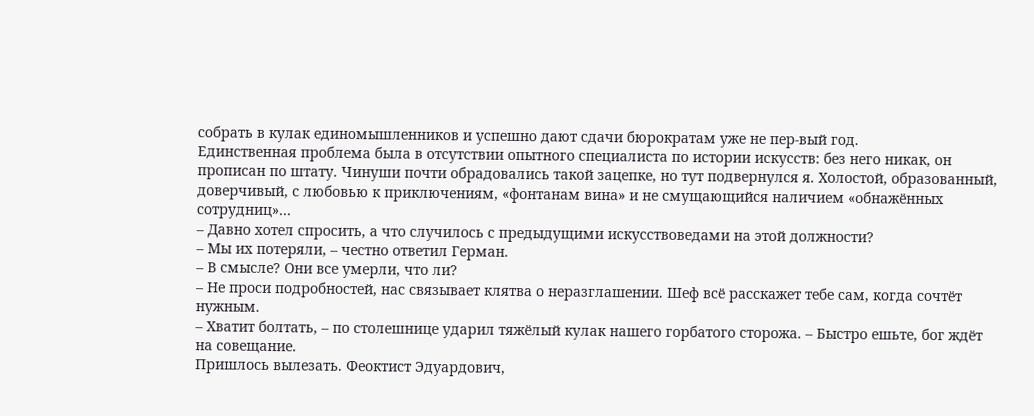собрать в кулак единомышленников и успешно дают сдачи бюрократам уже не пер-вый год.
Единственная проблема была в отсутствии опытного специалиста по истории искусств: без него никак, он прописан по штату. Чинуши почти обрадовались такой зацепке, но тут подвернулся я. Холостой, образованный, доверчивый, с любовью к приключениям, «фонтанам вина» и не смущающийся наличием «обнажённых сотрудниц»…
– Давно хотел спросить, а что случилось с предыдущими искусствоведами на этой должности?
– Мы их потеряли, – честно ответил Герман.
– В смысле? Они все умерли, что ли?
– Не проси подробностей, нас связывает клятва о неразглашении. Шеф всё расскажет тебе сам, когда сочтёт нужным.
– Хватит болтать, – по столешнице ударил тяжёлый кулак нашего горбатого сторожа. – Быстро ешьте, бог ждёт на совещание.
Пришлось вылезать. Феоктист Эдуардович,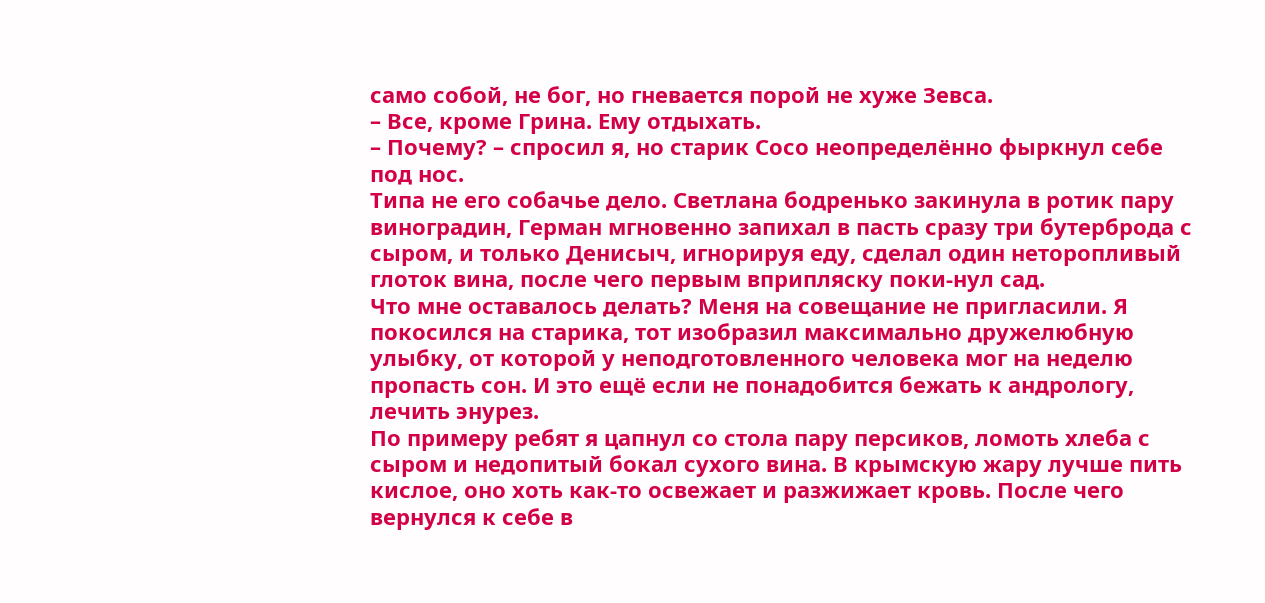само собой, не бог, но гневается порой не хуже Зевса.
– Все, кроме Грина. Ему отдыхать.
– Почему? – спросил я, но старик Сосо неопределённо фыркнул себе под нос.
Типа не его собачье дело. Светлана бодренько закинула в ротик пару виноградин, Герман мгновенно запихал в пасть сразу три бутерброда с сыром, и только Денисыч, игнорируя еду, сделал один неторопливый глоток вина, после чего первым вприпляску поки-нул сад.
Что мне оставалось делать? Меня на совещание не пригласили. Я покосился на старика, тот изобразил максимально дружелюбную улыбку, от которой у неподготовленного человека мог на неделю пропасть сон. И это ещё если не понадобится бежать к андрологу, лечить энурез.
По примеру ребят я цапнул со стола пару персиков, ломоть хлеба с сыром и недопитый бокал сухого вина. В крымскую жару лучше пить кислое, оно хоть как-то освежает и разжижает кровь. После чего вернулся к себе в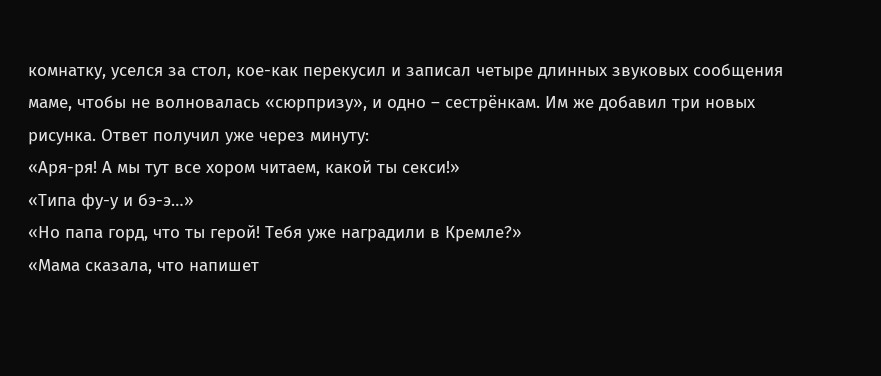комнатку, уселся за стол, кое-как перекусил и записал четыре длинных звуковых сообщения маме, чтобы не волновалась «сюрпризу», и одно – сестрёнкам. Им же добавил три новых рисунка. Ответ получил уже через минуту:
«Аря-ря! А мы тут все хором читаем, какой ты секси!»
«Типа фу-у и бэ-э…»
«Но папа горд, что ты герой! Тебя уже наградили в Кремле?»
«Мама сказала, что напишет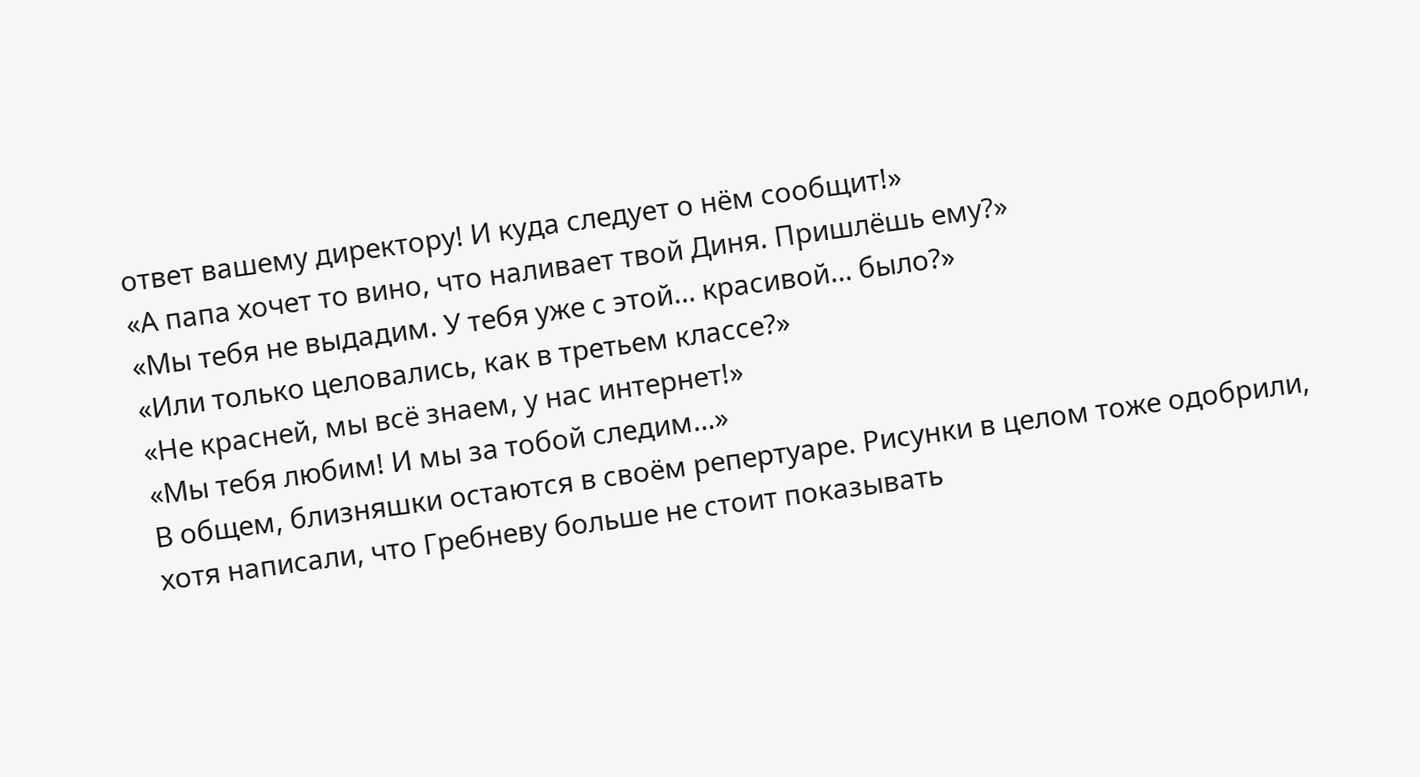ответ вашему директору! И куда следует о нём сообщит!»
«А папа хочет то вино, что наливает твой Диня. Пришлёшь ему?»
«Мы тебя не выдадим. У тебя уже с этой… красивой… было?»
«Или только целовались, как в третьем классе?»
«Не красней, мы всё знаем, у нас интернет!»
«Мы тебя любим! И мы за тобой следим…»
В общем, близняшки остаются в своём репертуаре. Рисунки в целом тоже одобрили, хотя написали, что Гребневу больше не стоит показывать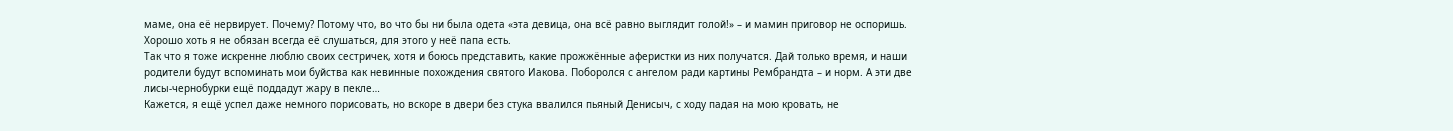маме, она её нервирует. Почему? Потому что, во что бы ни была одета «эта девица, она всё равно выглядит голой!» – и мамин приговор не оспоришь. Хорошо хоть я не обязан всегда её слушаться, для этого у неё папа есть.
Так что я тоже искренне люблю своих сестричек, хотя и боюсь представить, какие прожжённые аферистки из них получатся. Дай только время, и наши родители будут вспоминать мои буйства как невинные похождения святого Иакова. Поборолся с ангелом ради картины Рембрандта – и норм. А эти две лисы-чернобурки ещё поддадут жару в пекле…
Кажется, я ещё успел даже немного порисовать, но вскоре в двери без стука ввалился пьяный Денисыч, с ходу падая на мою кровать, не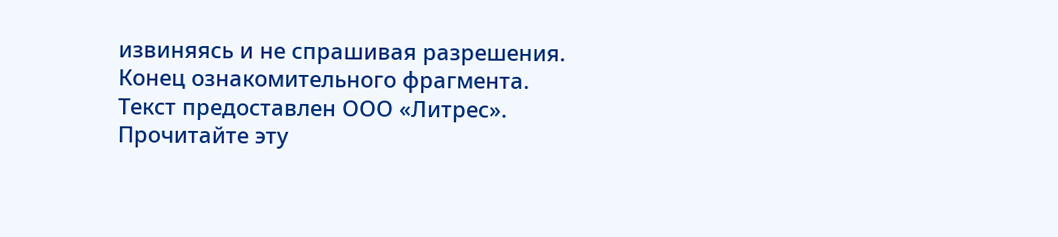извиняясь и не спрашивая разрешения.
Конец ознакомительного фрагмента.
Текст предоставлен ООО «Литрес».
Прочитайте эту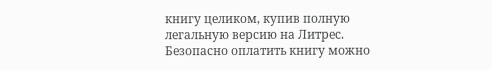книгу целиком, купив полную легальную версию на Литрес.
Безопасно оплатить книгу можно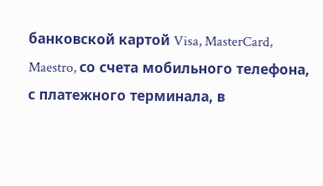банковской картой Visa, MasterCard, Maestro, со счета мобильного телефона, с платежного терминала, в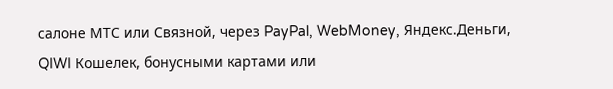салоне МТС или Связной, через PayPal, WebMoney, Яндекс.Деньги, QIWI Кошелек, бонусными картами или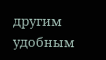другим удобным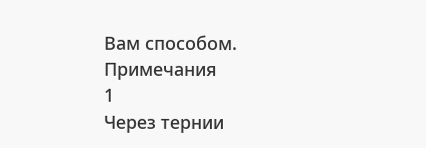Вам способом.
Примечания
1
Через тернии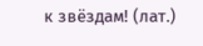к звёздам! (лат.)